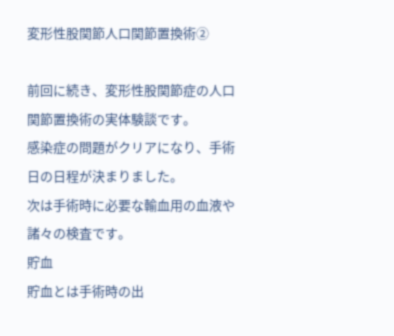変形性股関節人口関節置換術②

前回に続き、変形性股関節症の人口関節置換術の実体験談です。
感染症の問題がクリアになり、手術日の日程が決まりました。
次は手術時に必要な輸血用の血液や諸々の検査です。
貯血
貯血とは手術時の出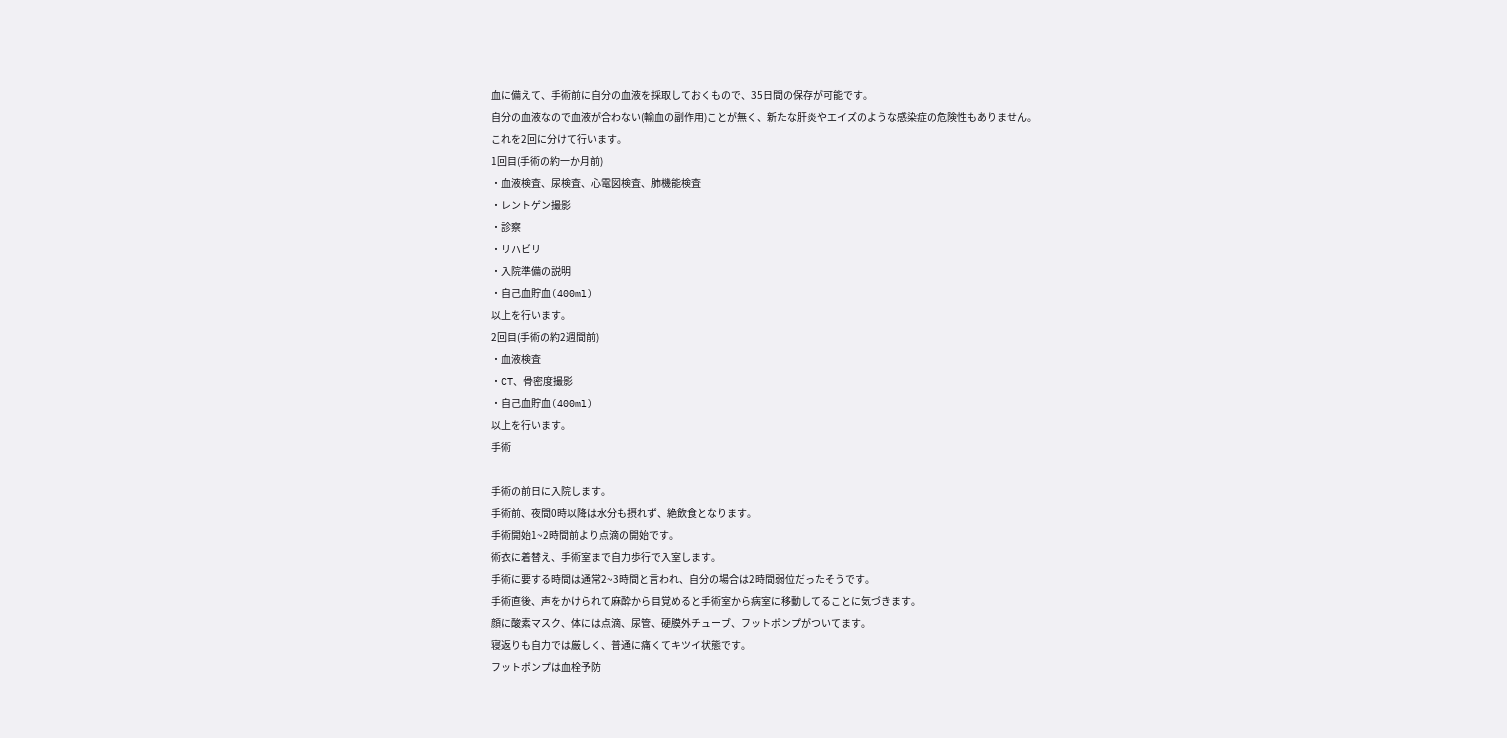血に備えて、手術前に自分の血液を採取しておくもので、35日間の保存が可能です。
自分の血液なので血液が合わない(輸血の副作用)ことが無く、新たな肝炎やエイズのような感染症の危険性もありません。
これを2回に分けて行います。
1回目(手術の約一か月前)
・血液検査、尿検査、心電図検査、肺機能検査
・レントゲン撮影
・診察
・リハビリ
・入院準備の説明
・自己血貯血(400ml)
以上を行います。
2回目(手術の約2週間前)
・血液検査
・CT、骨密度撮影
・自己血貯血(400ml)
以上を行います。
手術

手術の前日に入院します。
手術前、夜間0時以降は水分も摂れず、絶飲食となります。
手術開始1~2時間前より点滴の開始です。
術衣に着替え、手術室まで自力歩行で入室します。
手術に要する時間は通常2~3時間と言われ、自分の場合は2時間弱位だったそうです。
手術直後、声をかけられて麻酔から目覚めると手術室から病室に移動してることに気づきます。
顔に酸素マスク、体には点滴、尿管、硬膜外チューブ、フットポンプがついてます。
寝返りも自力では厳しく、普通に痛くてキツイ状態です。
フットポンプは血栓予防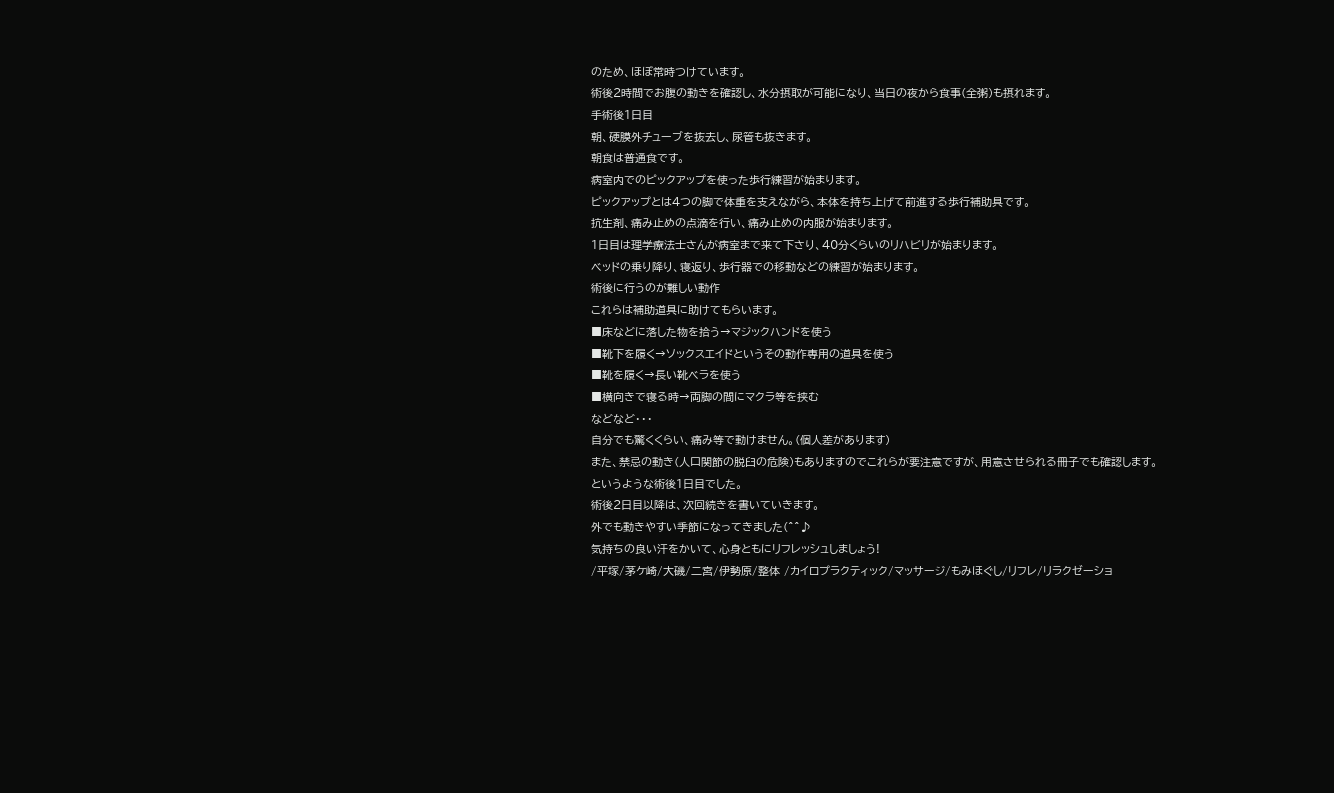のため、ほぼ常時つけています。
術後2時間でお腹の動きを確認し、水分摂取が可能になり、当日の夜から食事(全粥)も摂れます。
手術後1日目
朝、硬膜外チューブを抜去し、尿管も抜きます。
朝食は普通食です。
病室内でのピックアップを使った歩行練習が始まります。
ピックアップとは4つの脚で体重を支えながら、本体を持ち上げて前進する歩行補助具です。
抗生剤、痛み止めの点滴を行い、痛み止めの内服が始まります。
1日目は理学療法士さんが病室まで来て下さり、40分くらいのリハビリが始まります。
ベッドの乗り降り、寝返り、歩行器での移動などの練習が始まります。
術後に行うのが難しい動作
これらは補助道具に助けてもらいます。
■床などに落した物を拾う→マジックハンドを使う
■靴下を履く→ソックスエイドというその動作専用の道具を使う
■靴を履く→長い靴ベラを使う
■横向きで寝る時→両脚の間にマクラ等を挟む
などなど・・・
自分でも驚くくらい、痛み等で動けません。(個人差があります)
また、禁忌の動き(人口関節の脱臼の危険)もありますのでこれらが要注意ですが、用意させられる冊子でも確認します。
というような術後1日目でした。
術後2日目以降は、次回続きを書いていきます。
外でも動きやすい季節になってきました(^^♪
気持ちの良い汗をかいて、心身ともにリフレッシュしましょう!
/平塚/茅ケ崎/大磯/二宮/伊勢原/整体 /カイロプラクティック/マッサージ/もみほぐし/リフレ/リラクゼーショ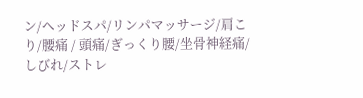ン/ヘッドスパ/リンパマッサージ/肩こり/腰痛 / 頭痛/ぎっくり腰/坐骨神経痛/しびれ/ストレ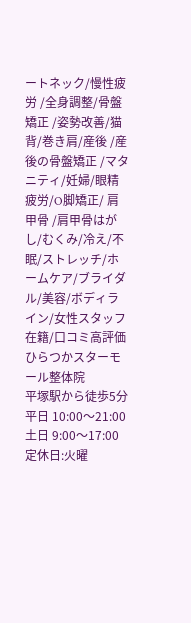ートネック/慢性疲労 /全身調整/骨盤矯正 /姿勢改善/猫背/巻き肩/産後 /産後の骨盤矯正 /マタニティ/妊婦/眼精疲労/O脚矯正/ 肩甲骨 /肩甲骨はがし/むくみ/冷え/不眠/ストレッチ/ホームケア/ブライダル/美容/ボディライン/女性スタッフ在籍/口コミ高評価
ひらつかスターモール整体院
平塚駅から徒歩5分
平日 10:00〜21:00
土日 9:00〜17:00
定休日:火曜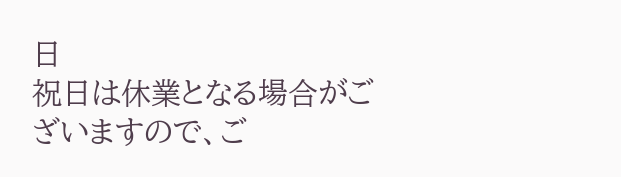日
祝日は休業となる場合がございますので、ご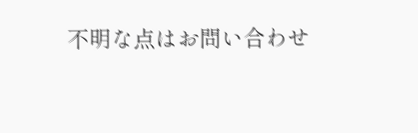不明な点はお問い合わせ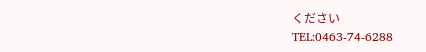ください
TEL:0463-74-6288